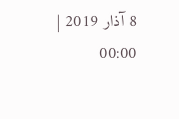8 آذار 2019 | 00:00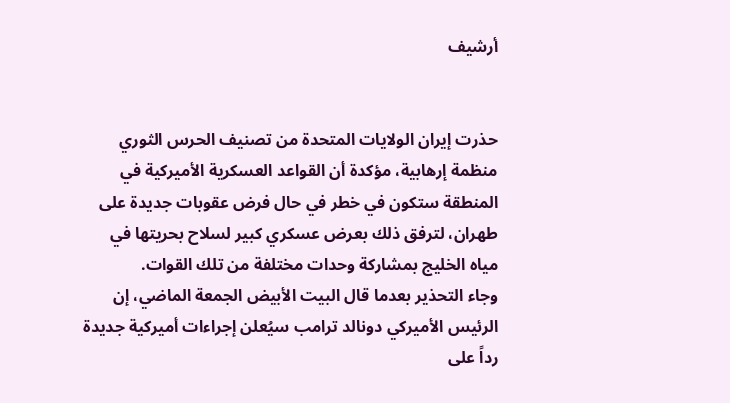أرشيف


حذرت إيران الولايات المتحدة من تصنيف الحرس الثوري منظمة إرهابية، مؤكدة أن القواعد العسكرية الأميركية في المنطقة ستكون في خطر في حال فرض عقوبات جديدة على طهران، لترفق ذلك بعرض عسكري كبير لسلاح بحريتها في مياه الخليج بمشاركة وحدات مختلفة من تلك القوات.
وجاء التحذير بعدما قال البيت الأبيض الجمعة الماضي، إن الرئيس الأميركي دونالد ترامب سيُعلن إجراءات أميركية جديدة رداً على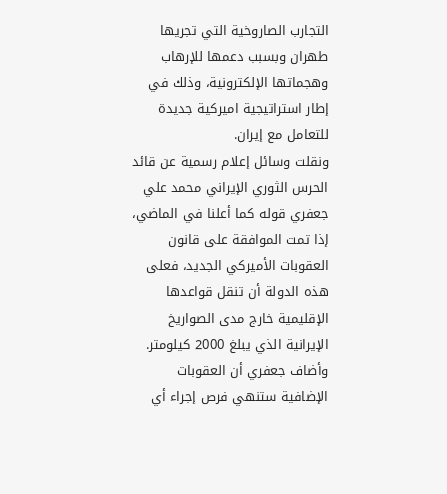التجارب الصاروخية التي تجريها طهران وبسبب دعمها للإرهاب وهجماتها الإلكترونية، وذلك في إطار استراتيجية اميركية جديدة للتعامل مع إيران.
ونقلت وسائل إعلام رسمية عن قائد الحرس الثوري الإيراني محمد علي جعفري قوله كما أعلنا في الماضي، إذا تمت الموافقة على قانون العقوبات الأميركي الجديد، فعلى هذه الدولة أن تنقل قواعدها الإقليمية خارج مدى الصواريخ الإيرانية الذي يبلغ 2000 كيلومتر.
وأضاف جعفري أن العقوبات الإضافية ستنهي فرص إجراء أي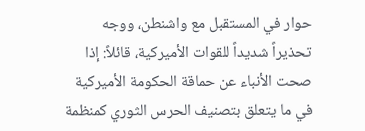حوار في المستقبل مع واشنطن، ووجه تحذيراً شديداً للقوات الأميركية، قائلاً: إذا صحت الأنباء عن حماقة الحكومة الأميركية في ما يتعلق بتصنيف الحرس الثوري كمنظمة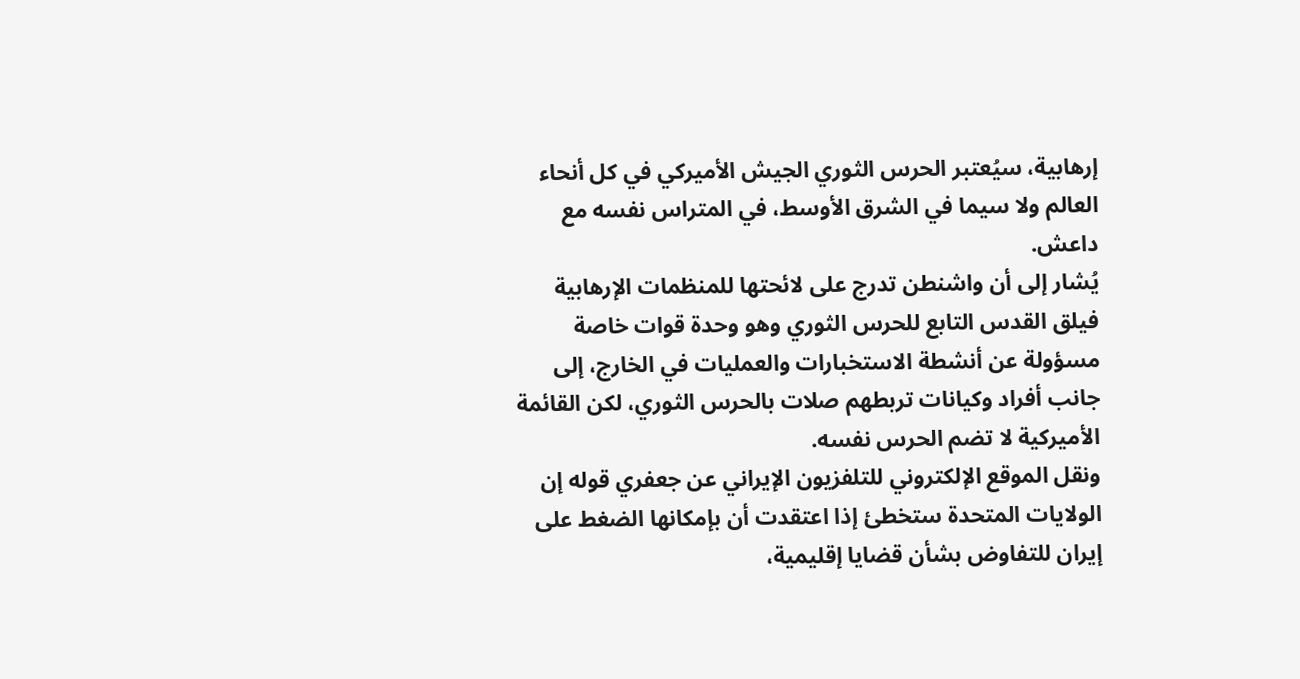إرهابية، سيُعتبر الحرس الثوري الجيش الأميركي في كل أنحاء العالم ولا سيما في الشرق الأوسط، في المتراس نفسه مع داعش.
يُشار إلى أن واشنطن تدرج على لائحتها للمنظمات الإرهابية فيلق القدس التابع للحرس الثوري وهو وحدة قوات خاصة مسؤولة عن أنشطة الاستخبارات والعمليات في الخارج، إلى جانب أفراد وكيانات تربطهم صلات بالحرس الثوري، لكن القائمة الأميركية لا تضم الحرس نفسه.
ونقل الموقع الإلكتروني للتلفزيون الإيراني عن جعفري قوله إن الولايات المتحدة ستخطئ إذا اعتقدت أن بإمكانها الضغط على إيران للتفاوض بشأن قضايا إقليمية،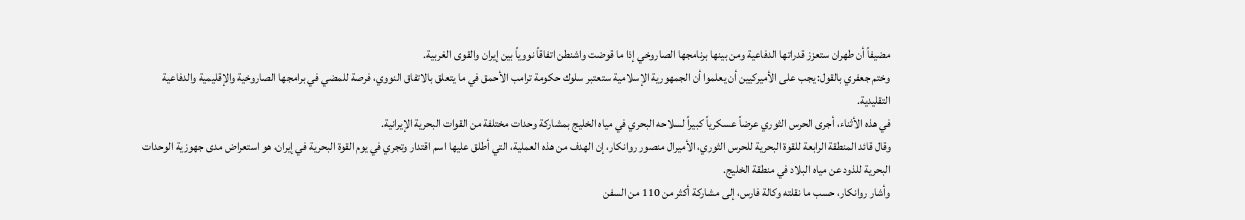مضيفاً أن طهران ستعزز قدراتها الدفاعية ومن بينها برنامجها الصاروخي إذا ما قوضت واشنطن اتفاقاً نووياً بين إيران والقوى الغربية.
وختم جعفري بالقول: يجب على الأميركيين أن يعلموا أن الجمهورية الإسلامية ستعتبر سلوك حكومة ترامب الأحمق في ما يتعلق بالاتفاق النووي، فرصة للمضي في برامجها الصاروخية والإقليمية والدفاعية التقليدية.
في هذه الأثناء، أجرى الحرس الثوري عرضاً عسكرياً كبيراً لسلاحه البحري في مياه الخليج بمشاركة وحدات مختلفة من القوات البحرية الإيرانية.
وقال قائد المنطقة الرابعة للقوة البحرية للحرس الثوري، الأميرال منصور روانكار، إن الهدف من هذه العملية، التي أطلق عليها اسم اقتدار وتجري في يوم القوة البحرية في إيران، هو استعراض مدى جهوزية الوحدات البحرية للذود عن مياه البلاد في منطقة الخليج.
وأشار روانكار، حسب ما نقلته وكالة فارس، إلى مشاركة أكثر من 110 من السفن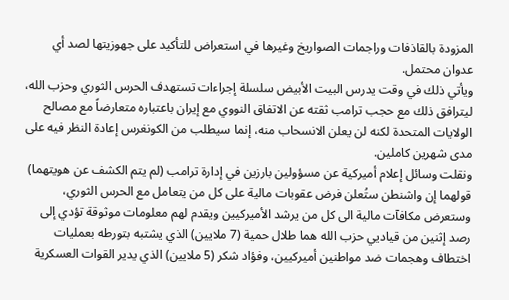المزودة بالقاذفات وراجمات الصواريخ وغيرها في استعراض للتأكيد على جهوزيتها لصد أي عدوان محتمل.
ويأتي ذلك في وقت يدرس البيت الأبيض سلسلة إجراءات تستهدف الحرس الثوري وحزب الله، ليترافق ذلك مع حجب ترامب ثقته عن الاتفاق النووي مع إيران باعتباره متعارضاً مع مصالح الولايات المتحدة لكنه لن يعلن الانسحاب منه، إنما سيطلب من الكونغرس إعادة النظر فيه على مدى شهرين كاملين.
ونقلت وسائل إعلام أميركية عن مسؤولين بارزين في إدارة ترامب (لم يتم الكشف عن هويتهما) قولهما إن واشنطن ستُعلن فرض عقوبات مالية على كل من يتعامل مع الحرس الثوري، وستعرض مكافآت مالية الى كل من يرشد الأميركيين ويقدم لهم معلومات موثوقة تؤدي إلى رصد إثنين من قياديي حزب الله هما طلال حمية (7 ملايين) الذي يشتبه بتورطه بعمليات اختطاف وهجمات ضد مواطنين أميركيين، وفؤاد شكر (5 ملايين) الذي يدير القوات العسكرية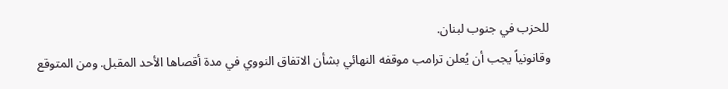للحزب في جنوب لبنان.
وقانونياً يجب أن يُعلن ترامب موقفه النهائي بشأن الاتفاق النووي في مدة أقصاها الأحد المقبل. ومن المتوقع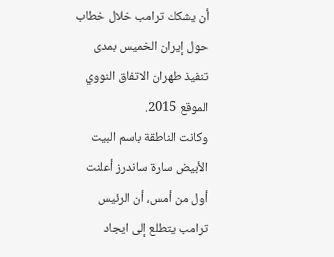أن يشكك ترامب خلال خطاب حول إيران الخميس بمدى تنفيذ طهران الاتفاق النووي الموقع 2015.
وكانت الناطقة باسم البيت الأبيض سارة ساندرز أعلنت أول من أمس، أن الرئيس ترامب يتطلع إلى ايجاد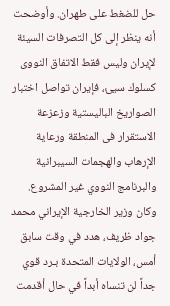حل للضغط على طهران. وأوضحت أنه ينظر إلى كل التصرفات السيئة لإيران وليس فقط الاتفاق النووى كسلوك سيئ، فإيران تواصل اختبار الصواريخ الباليستية وزعزعة الاستقرار فى المنطقة ورعاية الإرهاب والهجمات السيبرانية والبرنامج النووي غير المشروع.
وكان وزير الخارجية الإيراني محمد جواد ظريف، هدد في وقت سابق أمس، الولايات المتحدة بـرد قوي جداً لن تنساه أبداً في حال أقدمت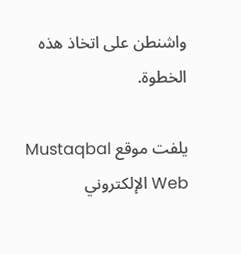واشنطن على اتخاذ هذه الخطوة.

يلفت موقع Mustaqbal Web الإلكتروني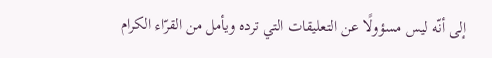إلى أنّه ليس مسؤولًا عن التعليقات التي ترده ويأمل من القرّاء الكرام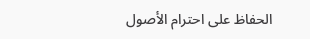الحفاظ على احترام الأصول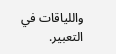واللياقات في التعبير.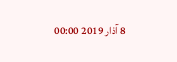8 آذار 2019 00:00